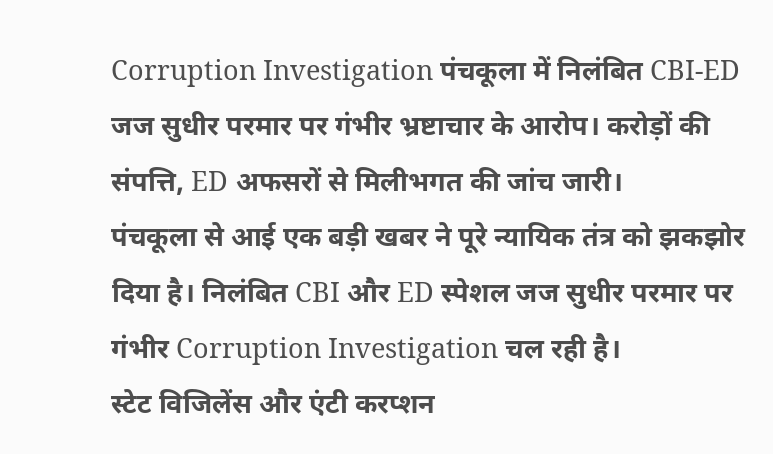Corruption Investigation पंचकूला में निलंबित CBI-ED जज सुधीर परमार पर गंभीर भ्रष्टाचार के आरोप। करोड़ों की संपत्ति, ED अफसरों से मिलीभगत की जांच जारी।
पंचकूला से आई एक बड़ी खबर ने पूरे न्यायिक तंत्र को झकझोर दिया है। निलंबित CBI और ED स्पेशल जज सुधीर परमार पर गंभीर Corruption Investigation चल रही है।
स्टेट विजिलेंस और एंटी करप्शन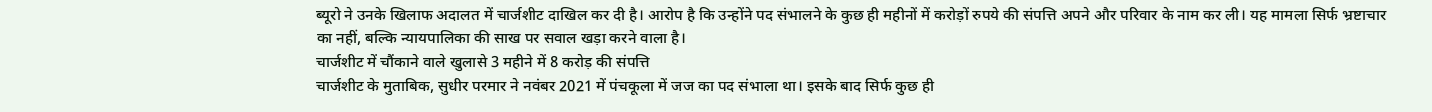ब्यूरो ने उनके खिलाफ अदालत में चार्जशीट दाखिल कर दी है। आरोप है कि उन्होंने पद संभालने के कुछ ही महीनों में करोड़ों रुपये की संपत्ति अपने और परिवार के नाम कर ली। यह मामला सिर्फ भ्रष्टाचार का नहीं, बल्कि न्यायपालिका की साख पर सवाल खड़ा करने वाला है।
चार्जशीट में चौंकाने वाले खुलासे 3 महीने में 8 करोड़ की संपत्ति
चार्जशीट के मुताबिक, सुधीर परमार ने नवंबर 2021 में पंचकूला में जज का पद संभाला था। इसके बाद सिर्फ कुछ ही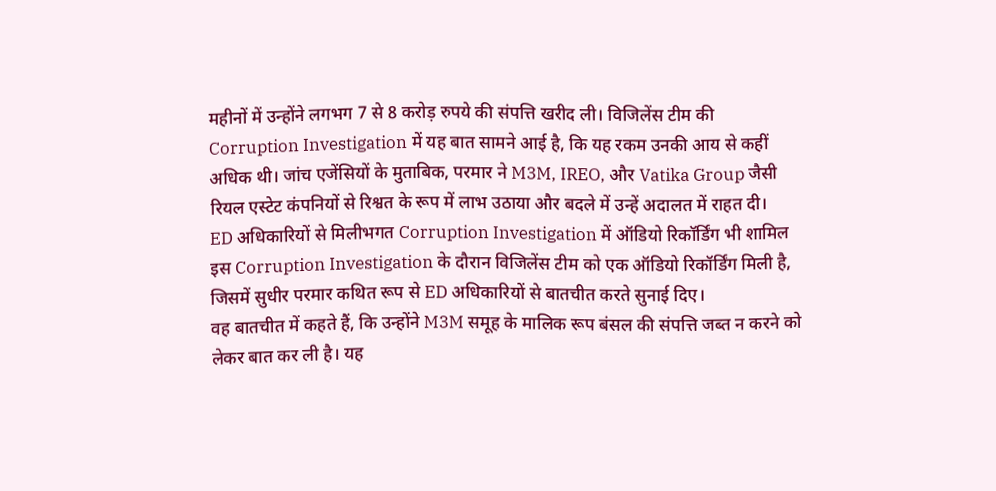महीनों में उन्होंने लगभग 7 से 8 करोड़ रुपये की संपत्ति खरीद ली। विजिलेंस टीम की Corruption Investigation में यह बात सामने आई है, कि यह रकम उनकी आय से कहीं अधिक थी। जांच एजेंसियों के मुताबिक, परमार ने M3M, IREO, और Vatika Group जैसी रियल एस्टेट कंपनियों से रिश्वत के रूप में लाभ उठाया और बदले में उन्हें अदालत में राहत दी।
ED अधिकारियों से मिलीभगत Corruption Investigation में ऑडियो रिकॉर्डिंग भी शामिल
इस Corruption Investigation के दौरान विजिलेंस टीम को एक ऑडियो रिकॉर्डिंग मिली है, जिसमें सुधीर परमार कथित रूप से ED अधिकारियों से बातचीत करते सुनाई दिए।
वह बातचीत में कहते हैं, कि उन्होंने M3M समूह के मालिक रूप बंसल की संपत्ति जब्त न करने को लेकर बात कर ली है। यह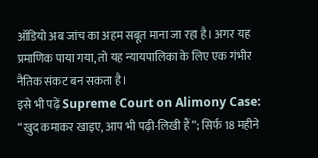ऑडियो अब जांच का अहम सबूत माना जा रहा है। अगर यह प्रमाणिक पाया गया, तो यह न्यायपालिका के लिए एक गंभीर नैतिक संकट बन सकता है।
इसे भी पढ़ें Supreme Court on Alimony Case: “खुद कमाकर खाइए, आप भी पढ़ी-लिखी हैं”; सिर्फ 18 महीने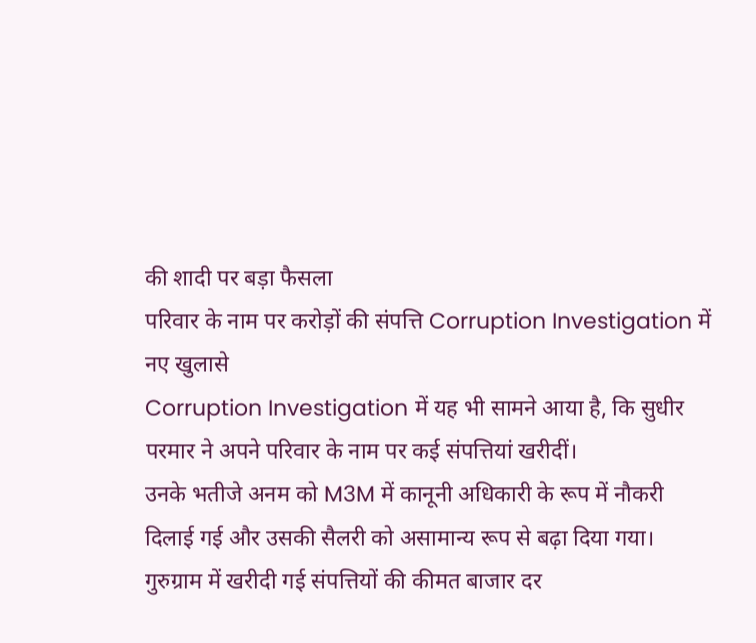की शादी पर बड़ा फैसला
परिवार के नाम पर करोड़ों की संपत्ति Corruption Investigation में नए खुलासे
Corruption Investigation में यह भी सामने आया है, कि सुधीर परमार ने अपने परिवार के नाम पर कई संपत्तियां खरीदीं।
उनके भतीजे अनम को M3M में कानूनी अधिकारी के रूप में नौकरी दिलाई गई और उसकी सैलरी को असामान्य रूप से बढ़ा दिया गया। गुरुग्राम में खरीदी गई संपत्तियों की कीमत बाजार दर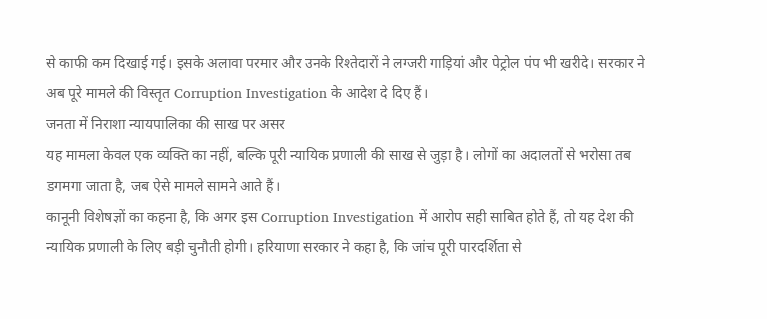से काफी कम दिखाई गई। इसके अलावा परमार और उनके रिश्तेदारों ने लग्जरी गाड़ियां और पेट्रोल पंप भी खरीदे। सरकार ने अब पूरे मामले की विस्तृत Corruption Investigation के आदेश दे दिए हैं।
जनता में निराशा न्यायपालिका की साख पर असर
यह मामला केवल एक व्यक्ति का नहीं, बल्कि पूरी न्यायिक प्रणाली की साख से जुड़ा है। लोगों का अदालतों से भरोसा तब डगमगा जाता है, जब ऐसे मामले सामने आते हैं।
कानूनी विशेषज्ञों का कहना है, कि अगर इस Corruption Investigation में आरोप सही साबित होते हैं, तो यह देश की न्यायिक प्रणाली के लिए बड़ी चुनौती होगी। हरियाणा सरकार ने कहा है, कि जांच पूरी पारदर्शिता से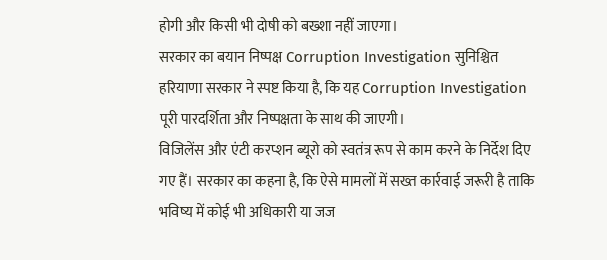होगी और किसी भी दोषी को बख्शा नहीं जाएगा।
सरकार का बयान निष्पक्ष Corruption Investigation सुनिश्चित
हरियाणा सरकार ने स्पष्ट किया है, कि यह Corruption Investigation पूरी पारदर्शिता और निष्पक्षता के साथ की जाएगी।
विजिलेंस और एंटी करप्शन ब्यूरो को स्वतंत्र रूप से काम करने के निर्देश दिए गए हैं। सरकार का कहना है, कि ऐसे मामलों में सख्त कार्रवाई जरूरी है ताकि भविष्य में कोई भी अधिकारी या जज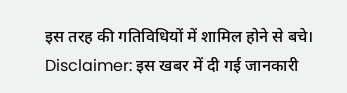इस तरह की गतिविधियों में शामिल होने से बचे।
Disclaimer: इस खबर में दी गई जानकारी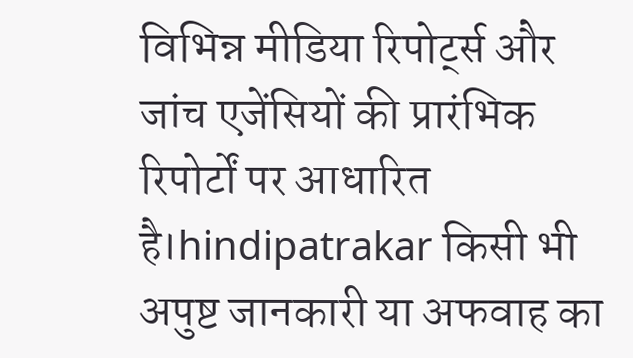विभिन्न मीडिया रिपोर्ट्स और जांच एजेंसियों की प्रारंभिक रिपोर्टों पर आधारित है।hindipatrakar किसी भी अपुष्ट जानकारी या अफवाह का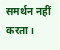समर्थन नहीं करता।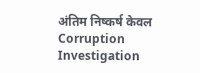अंतिम निष्कर्ष केवल Corruption Investigation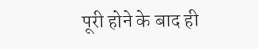पूरी होने के बाद ही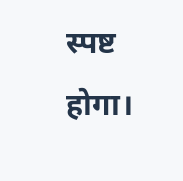स्पष्ट होगा।